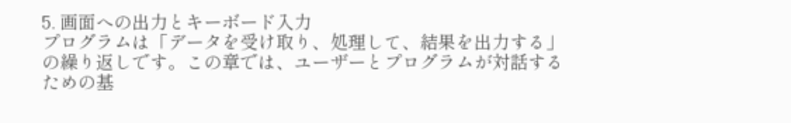5. 画面への出力とキーボード入力
プログラムは「データを受け取り、処理して、結果を出力する」の繰り返しです。この章では、ユーザーとプログラムが対話するための基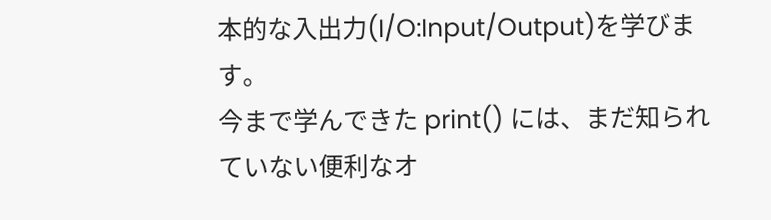本的な入出力(I/O:Input/Output)を学びます。
今まで学んできた print() には、まだ知られていない便利なオ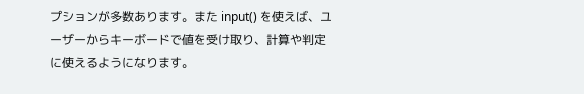プションが多数あります。また input() を使えば、ユーザーからキーボードで値を受け取り、計算や判定に使えるようになります。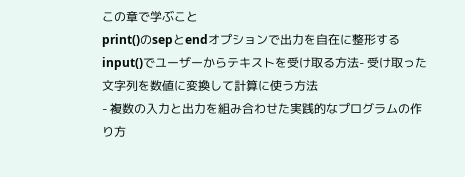この章で学ぶこと
print()のsepとendオプションで出力を自在に整形するinput()でユーザーからテキストを受け取る方法- 受け取った文字列を数値に変換して計算に使う方法
- 複数の入力と出力を組み合わせた実践的なプログラムの作り方